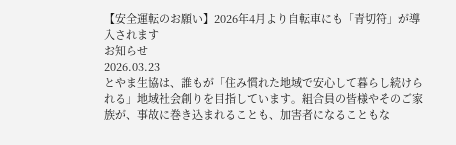【安全運転のお願い】2026年4月より自転車にも「青切符」が導入されます
お知らせ
2026.03.23
とやま生協は、誰もが「住み慣れた地域で安心して暮らし続けられる」地域社会創りを目指しています。組合員の皆様やそのご家族が、事故に巻き込まれることも、加害者になることもな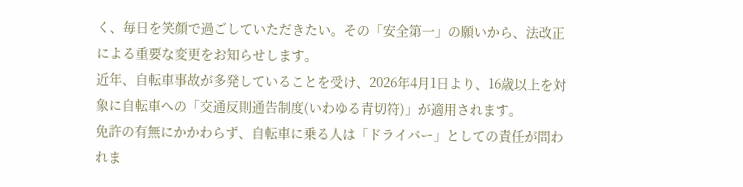く、毎日を笑顔で過ごしていただきたい。その「安全第一」の願いから、法改正による重要な変更をお知らせします。
近年、自転車事故が多発していることを受け、2026年4月1日より、16歳以上を対象に自転車への「交通反則通告制度(いわゆる青切符)」が適用されます。
免許の有無にかかわらず、自転車に乗る人は「ドライバー」としての責任が問われま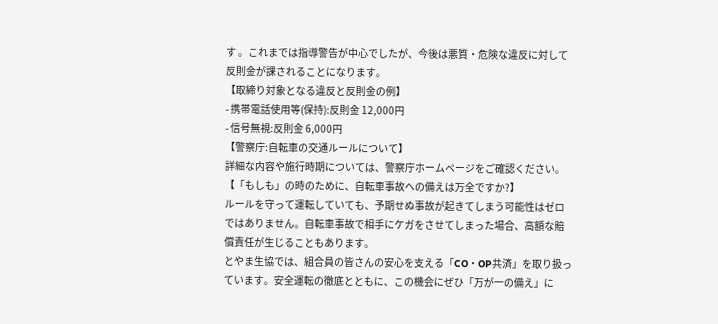す 。これまでは指導警告が中心でしたが、今後は悪質・危険な違反に対して反則金が課されることになります。
【取締り対象となる違反と反則金の例】
- 携帯電話使用等(保持):反則金 12,000円
- 信号無視:反則金 6,000円
【警察庁:自転車の交通ルールについて】
詳細な内容や施行時期については、警察庁ホームページをご確認ください。
【「もしも」の時のために、自転車事故への備えは万全ですか?】
ルールを守って運転していても、予期せぬ事故が起きてしまう可能性はゼロではありません。自転車事故で相手にケガをさせてしまった場合、高額な賠償責任が生じることもあります。
とやま生協では、組合員の皆さんの安心を支える「CO・OP共済」を取り扱っています。安全運転の徹底とともに、この機会にぜひ「万が一の備え」に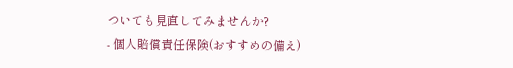ついても見直してみませんか?
- 個人賠償責任保険(おすすめの備え)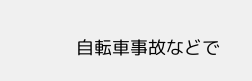自転車事故などで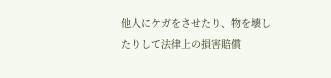他人にケガをさせたり、物を壊したりして法律上の損害賠償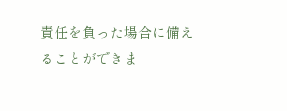責任を負った場合に備えることができま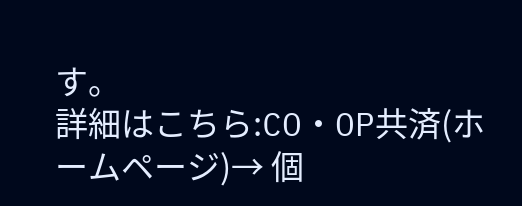す。
詳細はこちら:CO・OP共済(ホームページ)→ 個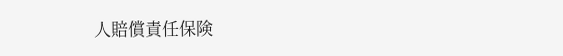人賠償責任保険